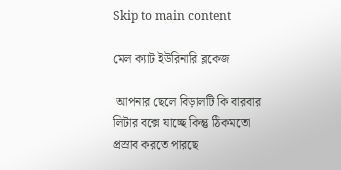Skip to main content

মেল ক্যাট ইউরিনারি ব্লকেজ

 আপনার ছেলে বিড়ালটি কি বারবার লিটার বক্সে যাচ্ছে কিন্তু ঠিকমতো প্রস্রাব করতে পারছে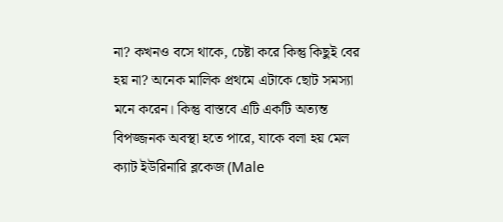না? কখনও বসে থাকে, চেষ্টা করে কিন্তু কিছুই বের হয় না? অনেক মালিক প্রথমে এটাকে ছোট সমস্যা মনে করেন। কিন্তু বাস্তবে এটি একটি অত্যন্ত বিপজ্জনক অবস্থা হতে পারে, যাকে বলা হয় মেল ক্যাট ইউরিনারি ব্লকেজ (Male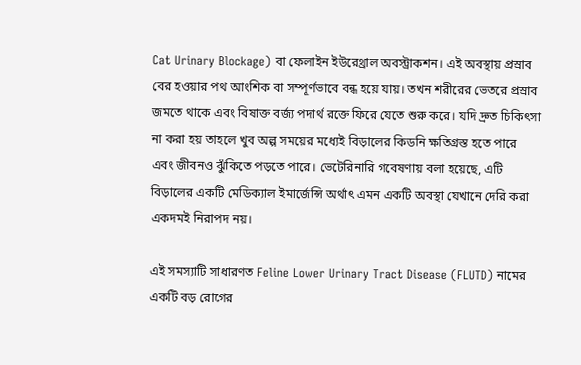Cat Urinary Blockage) বা ফেলাইন ইউরেথ্রাল অবস্ট্রাকশন। এই অবস্থায় প্রস্রাব বের হওয়ার পথ আংশিক বা সম্পূর্ণভাবে বন্ধ হয়ে যায়। তখন শরীরের ভেতরে প্রস্রাব জমতে থাকে এবং বিষাক্ত বর্জ্য পদার্থ রক্তে ফিরে যেতে শুরু করে। যদি দ্রুত চিকিৎসা না করা হয় তাহলে খুব অল্প সময়ের মধ্যেই বিড়ালের কিডনি ক্ষতিগ্রস্ত হতে পারে এবং জীবনও ঝুঁকিতে পড়তে পারে। ভেটেরিনারি গবেষণায় বলা হয়েছে, এটি বিড়ালের একটি মেডিক্যাল ইমার্জেন্সি অর্থাৎ এমন একটি অবস্থা যেখানে দেরি করা একদমই নিরাপদ নয়।

এই সমস্যাটি সাধারণত Feline Lower Urinary Tract Disease (FLUTD) নামের একটি বড় রোগের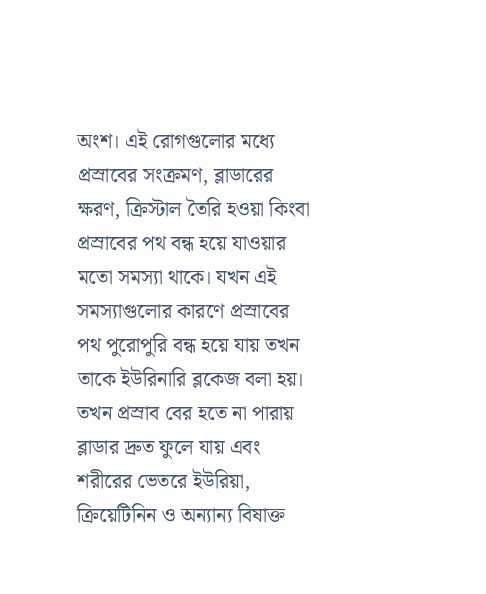অংশ। এই রোগগুলোর মধ্যে প্রস্রাবের সংক্রমণ, ব্লাডারের ক্ষরণ, ক্রিস্টাল তৈরি হওয়া কিংবা প্রস্রাবের পথ বন্ধ হয়ে যাওয়ার মতো সমস্যা থাকে। যখন এই সমস্যাগুলোর কারণে প্রস্রাবের পথ পুরোপুরি বন্ধ হয়ে যায় তখন তাকে ইউরিনারি ব্লকেজ বলা হয়। তখন প্রস্রাব বের হতে না পারায় ব্লাডার দ্রুত ফুলে যায় এবং শরীরের ভেতরে ইউরিয়া, ক্রিয়েটিনিন ও অন্যান্য বিষাক্ত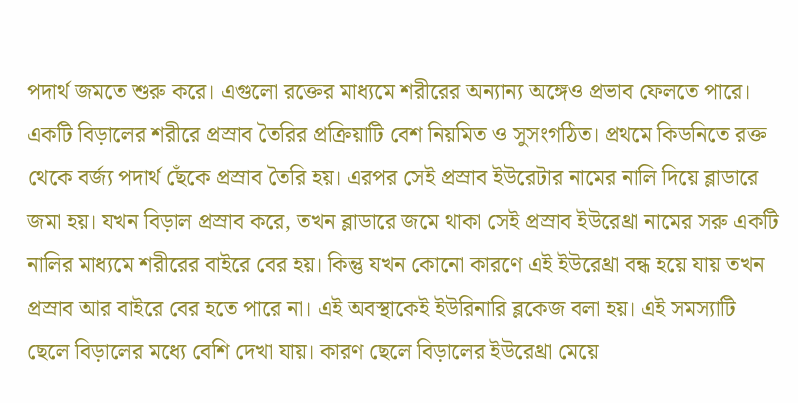পদার্থ জমতে শুরু করে। এগুলো রক্তের মাধ্যমে শরীরের অন্যান্য অঙ্গেও প্রভাব ফেলতে পারে। একটি বিড়ালের শরীরে প্রস্রাব তৈরির প্রক্রিয়াটি বেশ নিয়মিত ও সুসংগঠিত। প্রথমে কিডনিতে রক্ত থেকে বর্জ্য পদার্থ ছেঁকে প্রস্রাব তৈরি হয়। এরপর সেই প্রস্রাব ইউরেটার নামের নালি দিয়ে ব্লাডারে জমা হয়। যখন বিড়াল প্রস্রাব করে, তখন ব্লাডারে জমে থাকা সেই প্রস্রাব ইউরেথ্রা নামের সরু একটি নালির মাধ্যমে শরীরের বাইরে বের হয়। কিন্তু যখন কোনো কারণে এই ইউরেথ্রা বন্ধ হয়ে যায় তখন প্রস্রাব আর বাইরে বের হতে পারে না। এই অবস্থাকেই ইউরিনারি ব্লকেজ বলা হয়। এই সমস্যাটি ছেলে বিড়ালের মধ্যে বেশি দেখা যায়। কারণ ছেলে বিড়ালের ইউরেথ্রা মেয়ে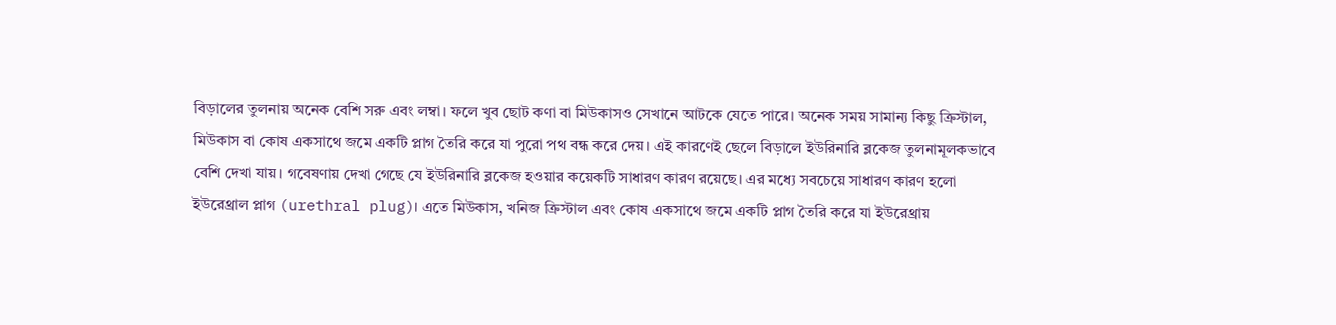বিড়ালের তুলনায় অনেক বেশি সরু এবং লম্বা। ফলে খুব ছোট কণা বা মিউকাসও সেখানে আটকে যেতে পারে। অনেক সময় সামান্য কিছু ক্রিস্টাল, মিউকাস বা কোষ একসাথে জমে একটি প্লাগ তৈরি করে যা পুরো পথ বন্ধ করে দেয়। এই কারণেই ছেলে বিড়ালে ইউরিনারি ব্লকেজ তুলনামূলকভাবে বেশি দেখা যায়। গবেষণায় দেখা গেছে যে ইউরিনারি ব্লকেজ হওয়ার কয়েকটি সাধারণ কারণ রয়েছে। এর মধ্যে সবচেয়ে সাধারণ কারণ হলো ইউরেথ্রাল প্লাগ (urethral plug)। এতে মিউকাস, খনিজ ক্রিস্টাল এবং কোষ একসাথে জমে একটি প্লাগ তৈরি করে যা ইউরেথ্রায়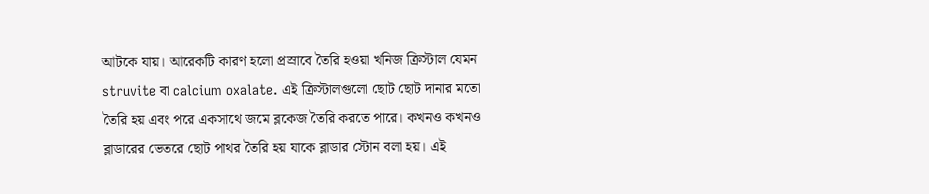আটকে যায়। আরেকটি কারণ হলো প্রস্রাবে তৈরি হওয়া খনিজ ক্রিস্টাল যেমন struvite বা calcium oxalate. এই ক্রিস্টালগুলো ছোট ছোট দানার মতো তৈরি হয় এবং পরে একসাথে জমে ব্লকেজ তৈরি করতে পারে। কখনও কখনও ব্লাডারের ভেতরে ছোট পাথর তৈরি হয় যাকে ব্লাডার স্টোন বলা হয়। এই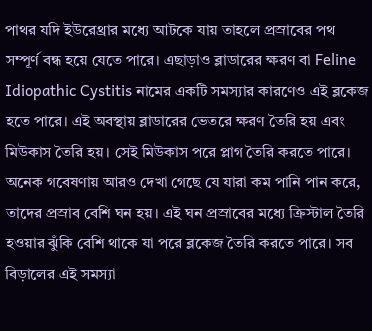পাথর যদি ইউরেথ্রার মধ্যে আটকে যায় তাহলে প্রস্রাবের পথ সম্পূর্ণ বন্ধ হয়ে যেতে পারে। এছাড়াও ব্লাডারের ক্ষরণ বা Feline Idiopathic Cystitis নামের একটি সমস্যার কারণেও এই ব্লকেজ হতে পারে। এই অবস্থায় ব্লাডারের ভেতরে ক্ষরণ তৈরি হয় এবং মিউকাস তৈরি হয়। সেই মিউকাস পরে প্লাগ তৈরি করতে পারে। অনেক গবেষণায় আরও দেখা গেছে যে যারা কম পানি পান করে, তাদের প্রস্রাব বেশি ঘন হয়। এই ঘন প্রস্রাবের মধ্যে ক্রিস্টাল তৈরি হওয়ার ঝুঁকি বেশি থাকে যা পরে ব্লকেজ তৈরি করতে পারে। সব বিড়ালের এই সমস্যা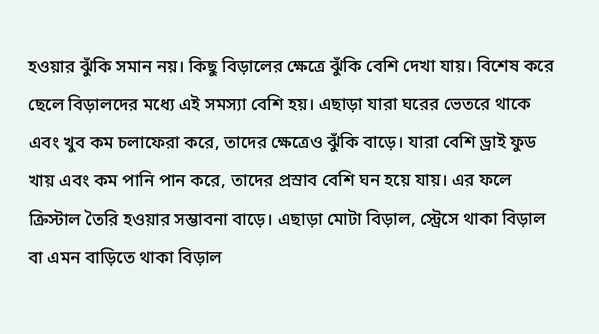হওয়ার ঝুঁকি সমান নয়। কিছু বিড়ালের ক্ষেত্রে ঝুঁকি বেশি দেখা যায়। বিশেষ করে ছেলে বিড়ালদের মধ্যে এই সমস্যা বেশি হয়। এছাড়া যারা ঘরের ভেতরে থাকে এবং খুব কম চলাফেরা করে, তাদের ক্ষেত্রেও ঝুঁকি বাড়ে। যারা বেশি ড্রাই ফুড খায় এবং কম পানি পান করে, তাদের প্রস্রাব বেশি ঘন হয়ে যায়। এর ফলে ক্রিস্টাল তৈরি হওয়ার সম্ভাবনা বাড়ে। এছাড়া মোটা বিড়াল, স্ট্রেসে থাকা বিড়াল বা এমন বাড়িতে থাকা বিড়াল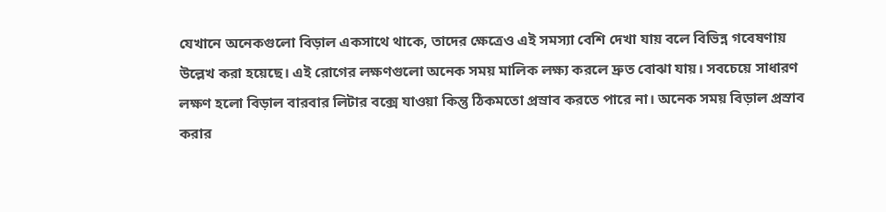যেখানে অনেকগুলো বিড়াল একসাথে থাকে, তাদের ক্ষেত্রেও এই সমস্যা বেশি দেখা যায় বলে বিভিন্ন গবেষণায় উল্লেখ করা হয়েছে। এই রোগের লক্ষণগুলো অনেক সময় মালিক লক্ষ্য করলে দ্রুত বোঝা যায়। সবচেয়ে সাধারণ লক্ষণ হলো বিড়াল বারবার লিটার বক্সে যাওয়া কিন্তু ঠিকমতো প্রস্রাব করতে পারে না। অনেক সময় বিড়াল প্রস্রাব করার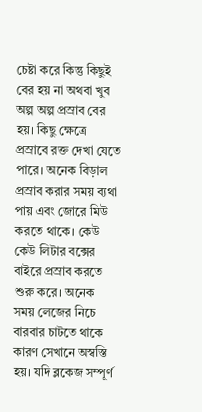চেষ্টা করে কিন্তু কিছুই বের হয় না অথবা খুব অল্প অল্প প্রস্রাব বের হয়। কিছু ক্ষেত্রে প্রস্রাবে রক্ত দেখা যেতে পারে। অনেক বিড়াল প্রস্রাব করার সময় ব্যথা পায় এবং জোরে মিউ করতে থাকে। কেউ কেউ লিটার বক্সের বাইরে প্রস্রাব করতে শুরু করে। অনেক সময় লেজের নিচে বারবার চাটতে থাকে কারণ সেখানে অস্বস্তি হয়। যদি ব্লকেজ সম্পূর্ণ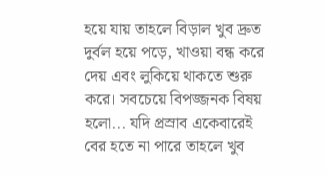হয়ে যায় তাহলে বিড়াল খুব দ্রুত দুর্বল হয়ে পড়ে, খাওয়া বন্ধ করে দেয় এবং লুকিয়ে থাকতে শুরু করে। সবচেয়ে বিপজ্জনক বিষয় হলো... যদি প্রস্রাব একেবারেই বের হতে না পারে তাহলে খুব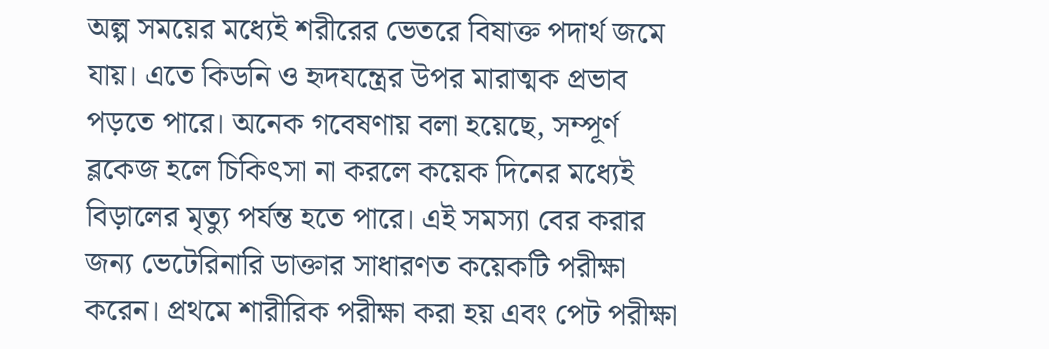অল্প সময়ের মধ্যেই শরীরের ভেতরে বিষাক্ত পদার্থ জমে যায়। এতে কিডনি ও হৃদযন্ত্রের উপর মারাত্মক প্রভাব পড়তে পারে। অনেক গবেষণায় বলা হয়েছে, সম্পূর্ণ ব্লকেজ হলে চিকিৎসা না করলে কয়েক দিনের মধ্যেই বিড়ালের মৃত্যু পর্যন্ত হতে পারে। এই সমস্যা বের করার জন্য ভেটেরিনারি ডাক্তার সাধারণত কয়েকটি পরীক্ষা করেন। প্রথমে শারীরিক পরীক্ষা করা হয় এবং পেট পরীক্ষা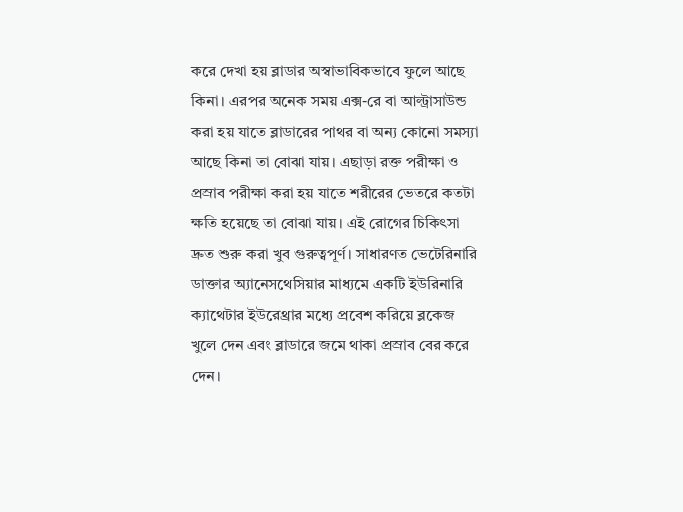করে দেখা হয় ব্লাডার অস্বাভাবিকভাবে ফুলে আছে কিনা। এরপর অনেক সময় এক্স-রে বা আল্ট্রাসাউন্ড করা হয় যাতে ব্লাডারের পাথর বা অন্য কোনো সমস্যা আছে কিনা তা বোঝা যায়। এছাড়া রক্ত পরীক্ষা ও প্রস্রাব পরীক্ষা করা হয় যাতে শরীরের ভেতরে কতটা ক্ষতি হয়েছে তা বোঝা যায়। এই রোগের চিকিৎসা দ্রুত শুরু করা খুব গুরুত্বপূর্ণ। সাধারণত ভেটেরিনারি ডাক্তার অ্যানেসথেসিয়ার মাধ্যমে একটি ইউরিনারি ক্যাথেটার ইউরেথ্রার মধ্যে প্রবেশ করিয়ে ব্লকেজ খুলে দেন এবং ব্লাডারে জমে থাকা প্রস্রাব বের করে দেন।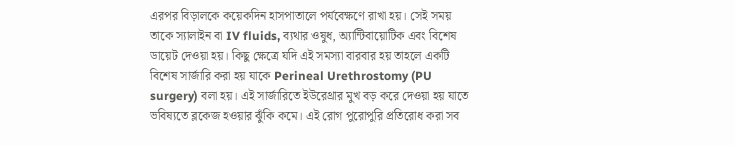এরপর বিড়ালকে কয়েকদিন হাসপাতালে পর্যবেক্ষণে রাখা হয়। সেই সময় তাকে স্যালাইন বা IV fluids, ব্যথার ওষুধ, অ্যান্টিবায়োটিক এবং বিশেষ ডায়েট দেওয়া হয়। কিছু ক্ষেত্রে যদি এই সমস্যা বারবার হয় তাহলে একটি বিশেষ সার্জারি করা হয় যাকে Perineal Urethrostomy (PU surgery) বলা হয়। এই সার্জারিতে ইউরেথ্রার মুখ বড় করে দেওয়া হয় যাতে ভবিষ্যতে ব্লকেজ হওয়ার ঝুঁকি কমে। এই রোগ পুরোপুরি প্রতিরোধ করা সব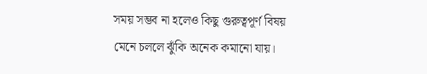সময় সম্ভব না হলেও কিছু গুরুত্বপূর্ণ বিষয় মেনে চললে ঝুঁকি অনেক কমানো যায়।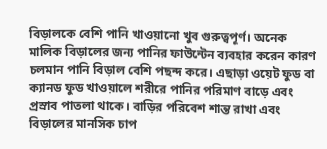বিড়ালকে বেশি পানি খাওয়ানো খুব গুরুত্বপূর্ণ। অনেক মালিক বিড়ালের জন্য পানির ফাউন্টেন ব্যবহার করেন কারণ চলমান পানি বিড়াল বেশি পছন্দ করে। এছাড়া ওয়েট ফুড বা ক্যানড ফুড খাওয়ালে শরীরে পানির পরিমাণ বাড়ে এবং প্রস্রাব পাতলা থাকে। বাড়ির পরিবেশ শান্ত রাখা এবং বিড়ালের মানসিক চাপ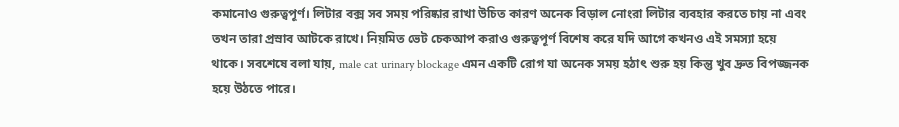কমানোও গুরুত্বপূর্ণ। লিটার বক্স সব সময় পরিষ্কার রাখা উচিত কারণ অনেক বিড়াল নোংরা লিটার ব্যবহার করতে চায় না এবং তখন তারা প্রস্রাব আটকে রাখে। নিয়মিত ভেট চেকআপ করাও গুরুত্বপূর্ণ বিশেষ করে যদি আগে কখনও এই সমস্যা হয়ে থাকে। সবশেষে বলা যায়, male cat urinary blockage এমন একটি রোগ যা অনেক সময় হঠাৎ শুরু হয় কিন্তু খুব দ্রুত বিপজ্জনক হয়ে উঠতে পারে।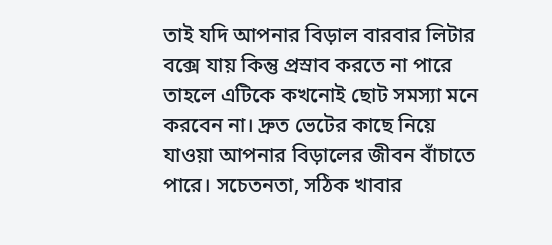তাই যদি আপনার বিড়াল বারবার লিটার বক্সে যায় কিন্তু প্রস্রাব করতে না পারে তাহলে এটিকে কখনোই ছোট সমস্যা মনে করবেন না। দ্রুত ভেটের কাছে নিয়ে যাওয়া আপনার বিড়ালের জীবন বাঁচাতে পারে। সচেতনতা, সঠিক খাবার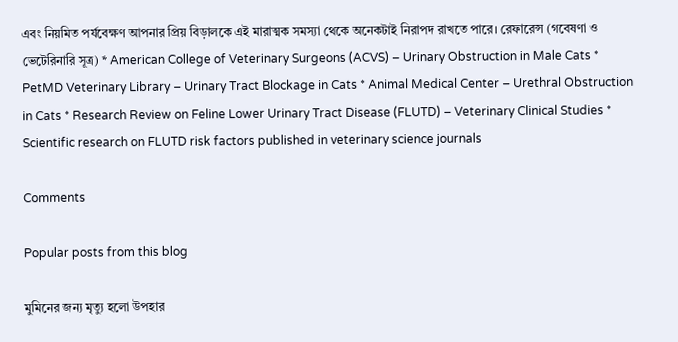এবং নিয়মিত পর্যবেক্ষণ আপনার প্রিয় বিড়ালকে এই মারাত্মক সমস্যা থেকে অনেকটাই নিরাপদ রাখতে পারে। রেফারেন্স (গবেষণা ও ভেটেরিনারি সূত্র) * American College of Veterinary Surgeons (ACVS) – Urinary Obstruction in Male Cats * PetMD Veterinary Library – Urinary Tract Blockage in Cats * Animal Medical Center – Urethral Obstruction in Cats * Research Review on Feline Lower Urinary Tract Disease (FLUTD) – Veterinary Clinical Studies * Scientific research on FLUTD risk factors published in veterinary science journals

Comments

Popular posts from this blog

মুমিনের জন্য মৃত্যু হলো উপহার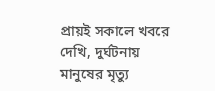প্রায়ই সকালে খবরে দেখি, দুর্ঘটনায় মানুষের মৃত্যু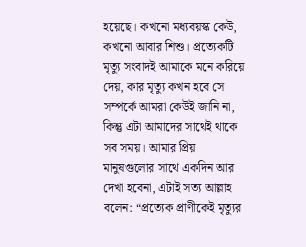হয়েছে। কখনো মধ্যবয়স্ক কেউ, কখনো আবার শিশু। প্রত্যেকটি মৃত্যু সংবাদই আমাকে মনে করিয়ে দেয়, কার মৃত্যু কখন হবে সে সম্পর্কে আমরা কেউই জানি না, কিন্তু এটা আমাদের সাথেই থাকে সব সময়। আমার প্রিয় মানুষগুলোর সাথে একদিন আর দেখা হবেনা, এটাই সত্য আল্লাহ বলেন: “প্রত্যেক প্রাণীকেই মৃত্যুর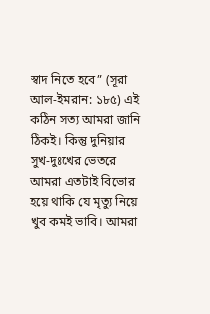স্বাদ নিতে হবে” (সূরা আল-ইমরান: ১৮৫) এই কঠিন সত্য আমরা জানি ঠিকই। কিন্তু দুনিয়ার সুখ-দুঃখের ভেতরে আমরা এতটাই বিভোর হয়ে থাকি যে মৃত্যু নিয়ে খুব কমই ভাবি। আমরা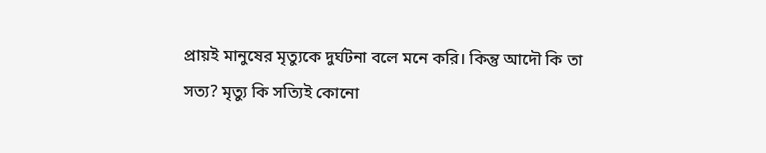প্রায়ই মানুষের মৃত্যুকে দুর্ঘটনা বলে মনে করি। কিন্তু আদৌ কি তা সত্য? মৃত্যু কি সত্যিই কোনো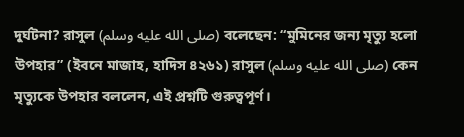দুর্ঘটনা? রাসুল (صلى الله عليه وسلم) বলেছেন: “মুমিনের জন্য মৃত্যু হলো উপহার” (ইবনে মাজাহ, হাদিস ৪২৬১) রাসুল (صلى الله عليه وسلم) কেন মৃত্যুকে উপহার বললেন, এই প্রশ্নটি গুরুত্বপূর্ণ।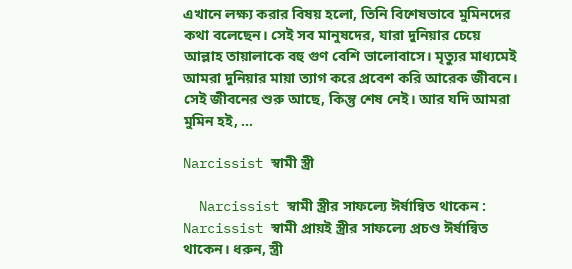এখানে লক্ষ্য করার বিষয় হলো, তিনি বিশেষভাবে মুমিনদের কথা বলেছেন। সেই সব মানুষদের, যারা দুনিয়ার চেয়ে আল্লাহ তায়ালাকে বহু গুণ বেশি ভালোবাসে। মৃত্যুর মাধ্যমেই আমরা দুনিয়ার মায়া ত্যাগ করে প্রবেশ করি আরেক জীবনে। সেই জীবনের শুরু আছে, কিন্তু শেষ নেই। আর যদি আমরা মুমিন হই, ...

Narcissist স্বামী স্ত্রী

  Narcissist স্বামী স্ত্রীর সাফল্যে ঈর্ষান্বিত থাকেন : Narcissist স্বামী প্রায়ই স্ত্রীর সাফল্যে প্রচণ্ড ঈর্ষান্বিত থাকেন। ধরুন, স্ত্রী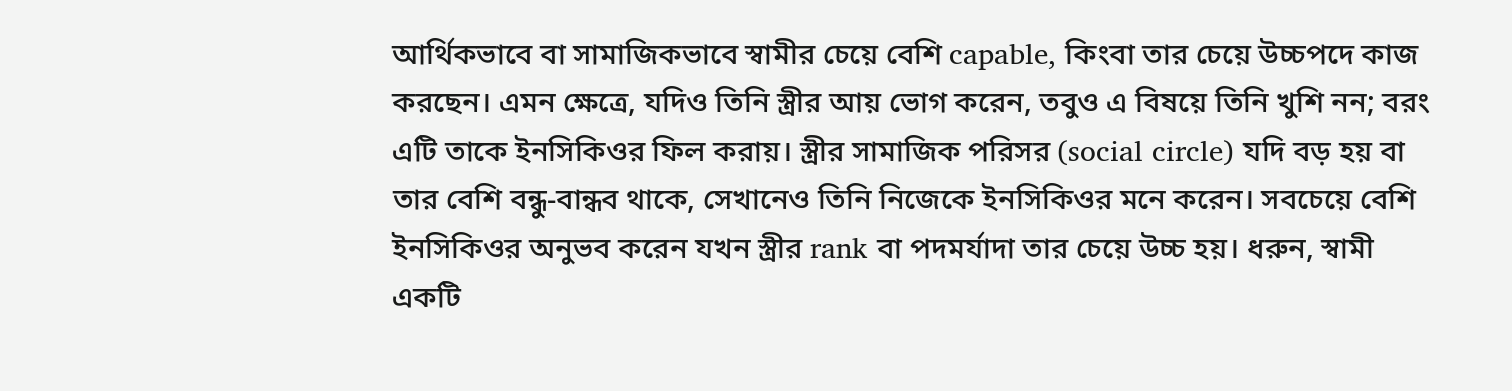আর্থিকভাবে বা সামাজিকভাবে স্বামীর চেয়ে বেশি capable, কিংবা তার চেয়ে উচ্চপদে কাজ করছেন। এমন ক্ষেত্রে, যদিও তিনি স্ত্রীর আয় ভোগ করেন, তবুও এ বিষয়ে তিনি খুশি নন; বরং এটি তাকে ইনসিকিওর ফিল করায়। স্ত্রীর সামাজিক পরিসর (social circle) যদি বড় হয় বা তার বেশি বন্ধু-বান্ধব থাকে, সেখানেও তিনি নিজেকে ইনসিকিওর মনে করেন। সবচেয়ে বেশি ইনসিকিওর অনুভব করেন যখন স্ত্রীর rank বা পদমর্যাদা তার চেয়ে উচ্চ হয়। ধরুন, স্বামী একটি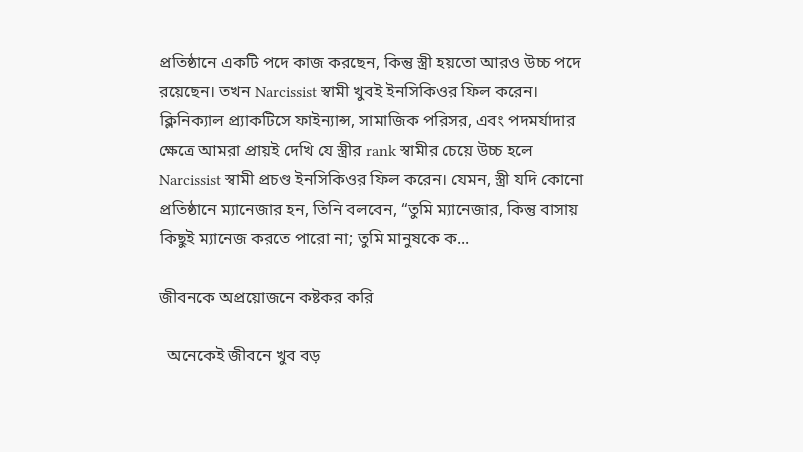প্রতিষ্ঠানে একটি পদে কাজ করছেন, কিন্তু স্ত্রী হয়তো আরও উচ্চ পদে রয়েছেন। তখন Narcissist স্বামী খুবই ইনসিকিওর ফিল করেন। ক্লিনিক্যাল প্র্যাকটিসে ফাইন্যান্স, সামাজিক পরিসর, এবং পদমর্যাদার ক্ষেত্রে আমরা প্রায়ই দেখি যে স্ত্রীর rank স্বামীর চেয়ে উচ্চ হলে Narcissist স্বামী প্রচণ্ড ইনসিকিওর ফিল করেন। যেমন, স্ত্রী যদি কোনো প্রতিষ্ঠানে ম্যানেজার হন, তিনি বলবেন, “তুমি ম্যানেজার, কিন্তু বাসায় কিছুই ম্যানেজ করতে পারো না; তুমি মানুষকে ক...

জীবনকে অপ্রয়োজনে কষ্টকর করি

  অনেকেই জীবনে খুব বড়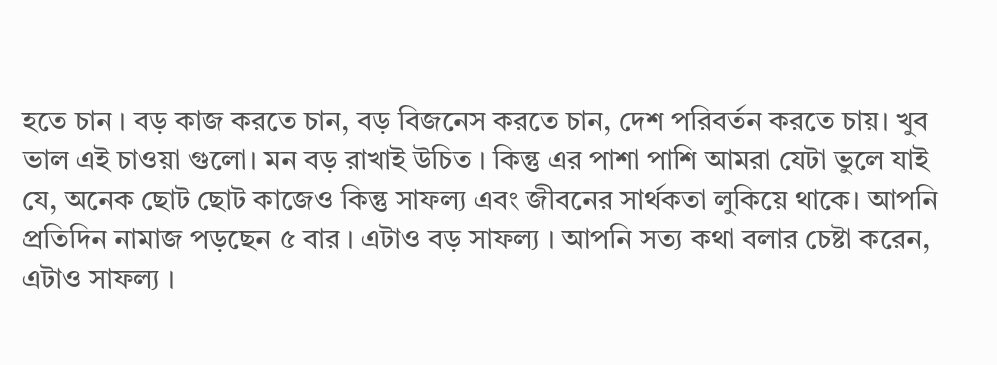হতে চান । বড় কাজ করতে চান, বড় বিজনেস করতে চান, দেশ পরিবর্তন করতে চায়। খুব ভাল এই চাওয়া গুলো। মন বড় রাখাই উচিত । কিন্তু এর পাশা পাশি আমরা যেটা ভুলে যাই যে, অনেক ছোট ছোট কাজেও কিন্তু সাফল্য এবং জীবনের সার্থকতা লুকিয়ে থাকে। আপনি প্রতিদিন নামাজ পড়ছেন ৫ বার । এটাও বড় সাফল্য । আপনি সত্য কথা বলার চেষ্টা করেন, এটাও সাফল্য ।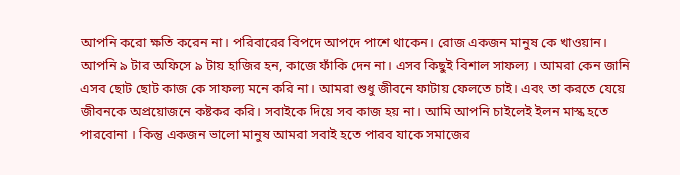আপনি করো ক্ষতি করেন না। পরিবারের বিপদে আপদে পাশে থাকেন। রোজ একজন মানুষ কে খাওয়ান। আপনি ৯ টার অফিসে ৯ টায় হাজির হন, কাজে ফাঁকি দেন না। এসব কিছুই বিশাল সাফল্য । আমরা কেন জানি এসব ছোট ছোট কাজ কে সাফল্য মনে করি না। আমরা শুধু জীবনে ফাটায় ফেলতে চাই। এবং তা করতে যেয়ে জীবনকে অপ্রয়োজনে কষ্টকর করি। সবাইকে দিয়ে সব কাজ হয় না। আমি আপনি চাইলেই ইলন মাস্ক হতে পারবোনা । কিন্তু একজন ভালো মানুষ আমরা সবাই হতে পারব যাকে সমাজের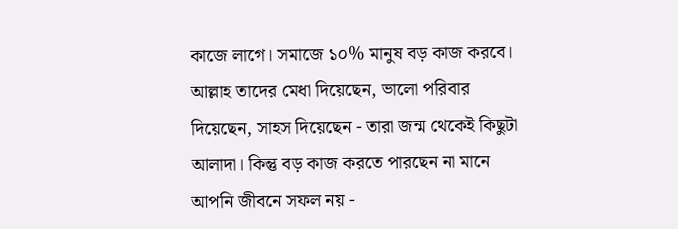কাজে লাগে। সমাজে ১০% মানুষ বড় কাজ করবে। আল্লাহ তাদের মেধা দিয়েছেন, ভালো পরিবার দিয়েছেন, সাহস দিয়েছেন - তারা জন্ম থেকেই কিছুটা আলাদা। কিন্তু বড় কাজ করতে পারছেন না মানে আপনি জীবনে সফল নয় -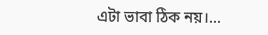এটা ভাবা ঠিক নয়।...